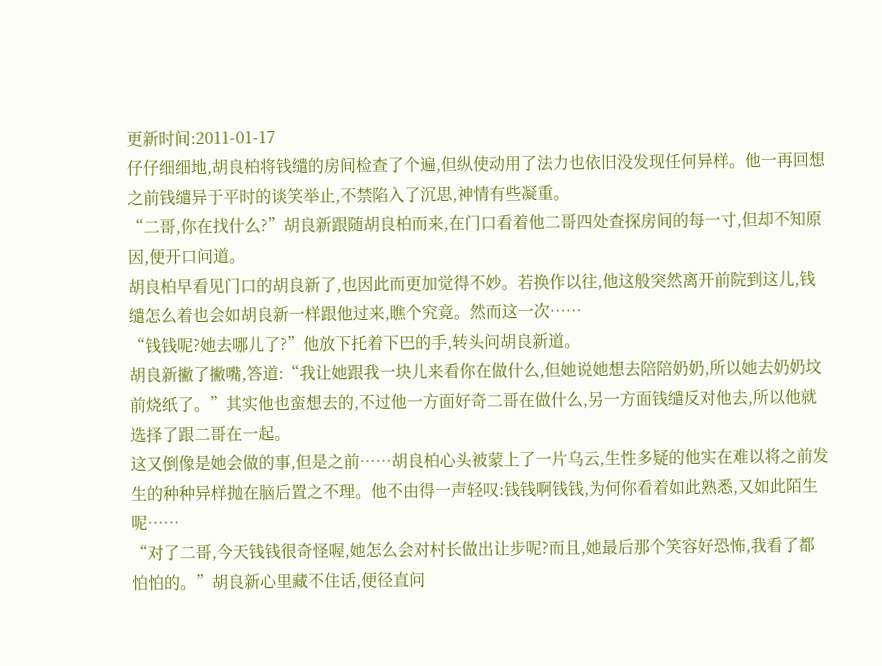更新时间:2011-01-17
仔仔细细地,胡良柏将钱缱的房间检查了个遍,但纵使动用了法力也依旧没发现任何异样。他一再回想之前钱缱异于平时的谈笑举止,不禁陷入了沉思,神情有些凝重。
“二哥,你在找什么?”胡良新跟随胡良柏而来,在门口看着他二哥四处查探房间的每一寸,但却不知原因,便开口问道。
胡良柏早看见门口的胡良新了,也因此而更加觉得不妙。若换作以往,他这般突然离开前院到这儿,钱缱怎么着也会如胡良新一样跟他过来,瞧个究竟。然而这一次……
“钱钱呢?她去哪儿了?”他放下托着下巴的手,转头问胡良新道。
胡良新撇了撇嘴,答道:“我让她跟我一块儿来看你在做什么,但她说她想去陪陪奶奶,所以她去奶奶坟前烧纸了。”其实他也蛮想去的,不过他一方面好奇二哥在做什么,另一方面钱缱反对他去,所以他就选择了跟二哥在一起。
这又倒像是她会做的事,但是之前……胡良柏心头被蒙上了一片乌云,生性多疑的他实在难以将之前发生的种种异样抛在脑后置之不理。他不由得一声轻叹:钱钱啊钱钱,为何你看着如此熟悉,又如此陌生呢……
“对了二哥,今天钱钱很奇怪喔,她怎么会对村长做出让步呢?而且,她最后那个笑容好恐怖,我看了都怕怕的。”胡良新心里藏不住话,便径直问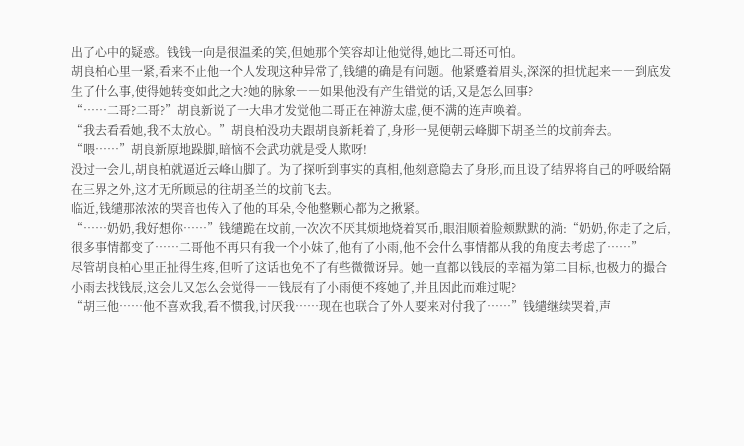出了心中的疑惑。钱钱一向是很温柔的笑,但她那个笑容却让他觉得,她比二哥还可怕。
胡良柏心里一紧,看来不止他一个人发现这种异常了,钱缱的确是有问题。他紧蹙着眉头,深深的担忧起来――到底发生了什么事,使得她转变如此之大?她的脉象――如果他没有产生错觉的话,又是怎么回事?
“……二哥?二哥?”胡良新说了一大串才发觉他二哥正在神游太虚,便不满的连声唤着。
“我去看看她,我不太放心。”胡良柏没功夫跟胡良新耗着了,身形一晃便朝云峰脚下胡圣兰的坟前奔去。
“喂……”胡良新原地跺脚,暗恼不会武功就是受人欺呀!
没过一会儿,胡良柏就逼近云峰山脚了。为了探听到事实的真相,他刻意隐去了身形,而且设了结界将自己的呼吸给隔在三界之外,这才无所顾忌的往胡圣兰的坟前飞去。
临近,钱缱那浓浓的哭音也传入了他的耳朵,令他整颗心都为之揪紧。
“……奶奶,我好想你……”钱缱跪在坟前,一次次不厌其烦地烧着冥币,眼泪顺着脸颊默默的淌:“奶奶,你走了之后,很多事情都变了……二哥他不再只有我一个小妹了,他有了小雨,他不会什么事情都从我的角度去考虑了……”
尽管胡良柏心里正扯得生疼,但听了这话也免不了有些微微讶异。她一直都以钱辰的幸福为第二目标,也极力的撮合小雨去找钱辰,这会儿又怎么会觉得――钱辰有了小雨便不疼她了,并且因此而难过呢?
“胡三他……他不喜欢我,看不惯我,讨厌我……现在也联合了外人要来对付我了……”钱缱继续哭着,声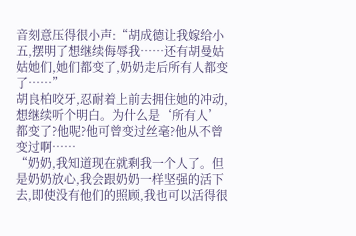音刻意压得很小声:“胡成德让我嫁给小五,摆明了想继续侮辱我……还有胡曼姑姑她们,她们都变了,奶奶走后所有人都变了……”
胡良柏咬牙,忍耐着上前去拥住她的冲动,想继续听个明白。为什么是‘所有人’都变了?他呢?他可曾变过丝毫?他从不曾变过啊……
“奶奶,我知道现在就剩我一个人了。但是奶奶放心,我会跟奶奶一样坚强的活下去,即使没有他们的照顾,我也可以活得很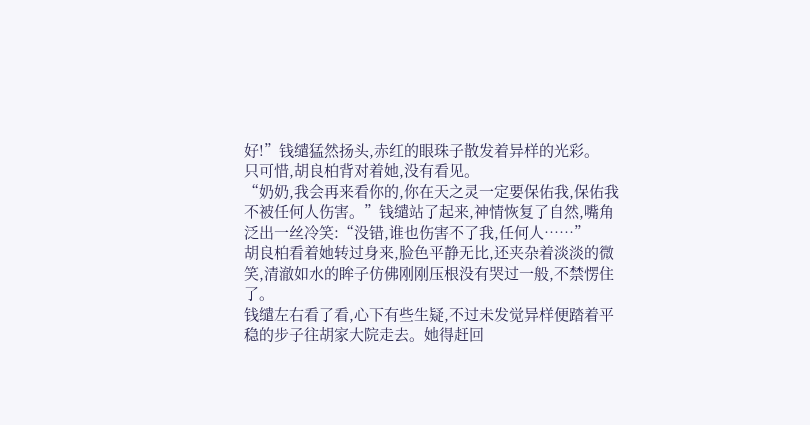好!”钱缱猛然扬头,赤红的眼珠子散发着异样的光彩。
只可惜,胡良柏背对着她,没有看见。
“奶奶,我会再来看你的,你在天之灵一定要保佑我,保佑我不被任何人伤害。”钱缱站了起来,神情恢复了自然,嘴角泛出一丝冷笑:“没错,谁也伤害不了我,任何人……”
胡良柏看着她转过身来,脸色平静无比,还夹杂着淡淡的微笑,清澈如水的眸子仿佛刚刚压根没有哭过一般,不禁愣住了。
钱缱左右看了看,心下有些生疑,不过未发觉异样便踏着平稳的步子往胡家大院走去。她得赶回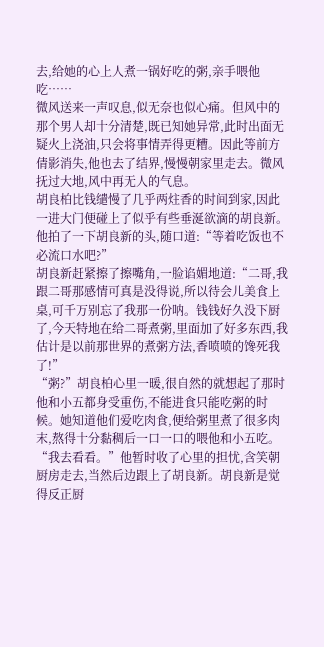去,给她的心上人煮一锅好吃的粥,亲手喂他吃……
微风送来一声叹息,似无奈也似心痛。但风中的那个男人却十分清楚,既已知她异常,此时出面无疑火上浇油,只会将事情弄得更糟。因此等前方倩影消失,他也去了结界,慢慢朝家里走去。微风抚过大地,风中再无人的气息。
胡良柏比钱缱慢了几乎两炷香的时间到家,因此一进大门便碰上了似乎有些垂涎欲滴的胡良新。他拍了一下胡良新的头,随口道:“等着吃饭也不必流口水吧?”
胡良新赶紧擦了擦嘴角,一脸谄媚地道:“二哥,我跟二哥那感情可真是没得说,所以待会儿美食上桌,可千万别忘了我那一份呐。钱钱好久没下厨了,今天特地在给二哥煮粥,里面加了好多东西,我估计是以前那世界的煮粥方法,香喷喷的馋死我了!”
“粥?”胡良柏心里一暖,很自然的就想起了那时他和小五都身受重伤,不能进食只能吃粥的时候。她知道他们爱吃肉食,便给粥里煮了很多肉末,熬得十分黏稠后一口一口的喂他和小五吃。
“我去看看。”他暂时收了心里的担忧,含笑朝厨房走去,当然后边跟上了胡良新。胡良新是觉得反正厨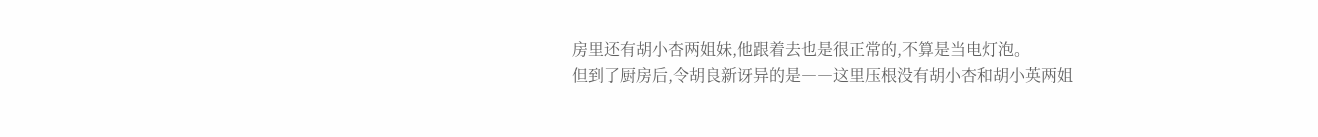房里还有胡小杏两姐妹,他跟着去也是很正常的,不算是当电灯泡。
但到了厨房后,令胡良新讶异的是――这里压根没有胡小杏和胡小英两姐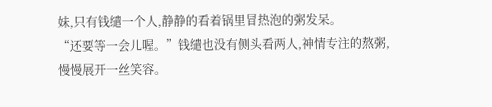妹,只有钱缱一个人,静静的看着锅里冒热泡的粥发呆。
“还要等一会儿喔。”钱缱也没有侧头看两人,神情专注的熬粥,慢慢展开一丝笑容。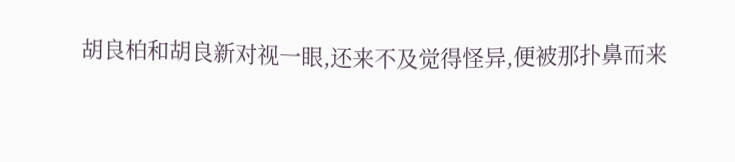胡良柏和胡良新对视一眼,还来不及觉得怪异,便被那扑鼻而来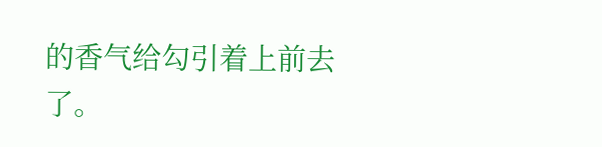的香气给勾引着上前去了。